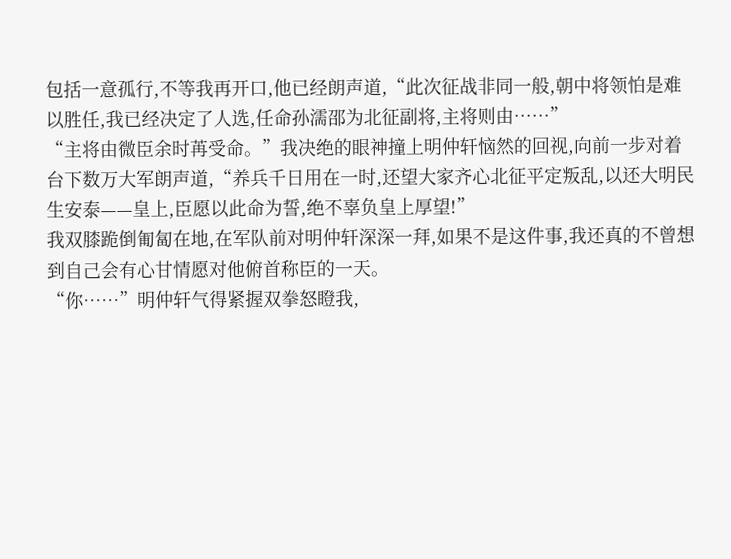包括一意孤行,不等我再开口,他已经朗声道,“此次征战非同一般,朝中将领怕是难以胜任,我已经决定了人选,任命孙濡邵为北征副将,主将则由……”
“主将由微臣余时苒受命。”我决绝的眼神撞上明仲轩恼然的回视,向前一步对着台下数万大军朗声道,“养兵千日用在一时,还望大家齐心北征平定叛乱,以还大明民生安泰——皇上,臣愿以此命为誓,绝不辜负皇上厚望!”
我双膝跪倒匍匐在地,在军队前对明仲轩深深一拜,如果不是这件事,我还真的不曾想到自己会有心甘情愿对他俯首称臣的一天。
“你……”明仲轩气得紧握双拳怒瞪我,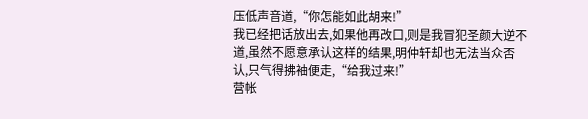压低声音道,“你怎能如此胡来!”
我已经把话放出去,如果他再改口,则是我冒犯圣颜大逆不道,虽然不愿意承认这样的结果,明仲轩却也无法当众否认,只气得拂袖便走,“给我过来!”
营帐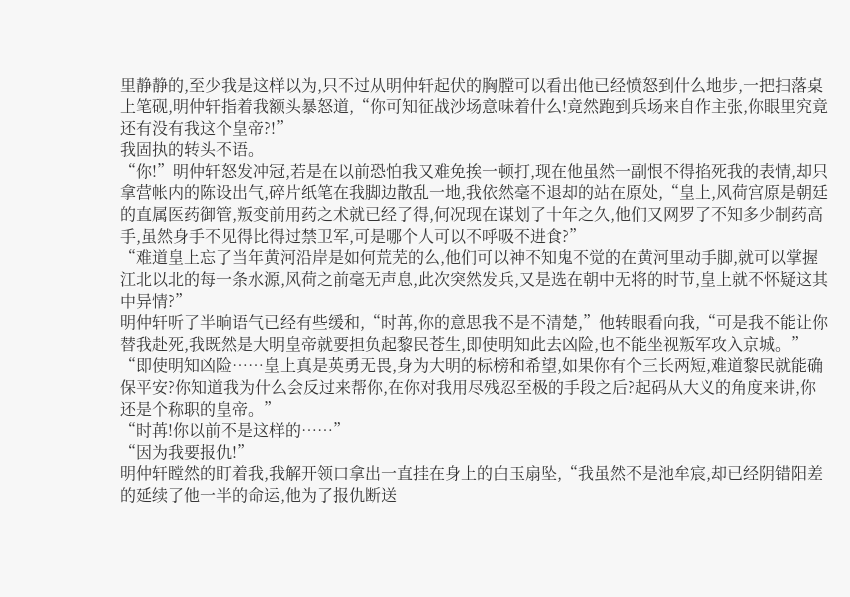里静静的,至少我是这样以为,只不过从明仲轩起伏的胸膛可以看出他已经愤怒到什么地步,一把扫落桌上笔砚,明仲轩指着我额头暴怒道,“你可知征战沙场意味着什么!竟然跑到兵场来自作主张,你眼里究竟还有没有我这个皇帝?!”
我固执的转头不语。
“你!”明仲轩怒发冲冠,若是在以前恐怕我又难免挨一顿打,现在他虽然一副恨不得掐死我的表情,却只拿营帐内的陈设出气,碎片纸笔在我脚边散乱一地,我依然毫不退却的站在原处,“皇上,风荷宫原是朝廷的直属医药御管,叛变前用药之术就已经了得,何况现在谋划了十年之久,他们又网罗了不知多少制药高手,虽然身手不见得比得过禁卫军,可是哪个人可以不呼吸不进食?”
“难道皇上忘了当年黄河沿岸是如何荒芜的么,他们可以神不知鬼不觉的在黄河里动手脚,就可以掌握江北以北的每一条水源,风荷之前毫无声息,此次突然发兵,又是选在朝中无将的时节,皇上就不怀疑这其中异情?”
明仲轩听了半晌语气已经有些缓和,“时苒,你的意思我不是不清楚,”他转眼看向我,“可是我不能让你替我赴死,我既然是大明皇帝就要担负起黎民苍生,即使明知此去凶险,也不能坐视叛军攻入京城。”
“即使明知凶险……皇上真是英勇无畏,身为大明的标榜和希望,如果你有个三长两短,难道黎民就能确保平安?你知道我为什么会反过来帮你,在你对我用尽残忍至极的手段之后?起码从大义的角度来讲,你还是个称职的皇帝。”
“时苒!你以前不是这样的……”
“因为我要报仇!”
明仲轩瞠然的盯着我,我解开领口拿出一直挂在身上的白玉扇坠,“我虽然不是池牟宸,却已经阴错阳差的延续了他一半的命运,他为了报仇断送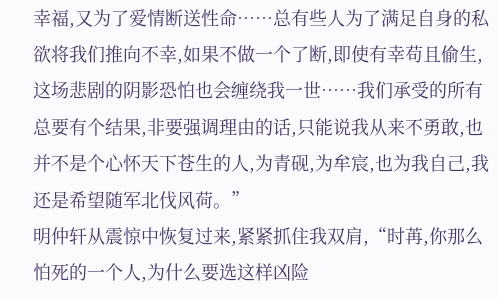幸福,又为了爱情断送性命……总有些人为了满足自身的私欲将我们推向不幸,如果不做一个了断,即使有幸苟且偷生,这场悲剧的阴影恐怕也会缠绕我一世……我们承受的所有总要有个结果,非要强调理由的话,只能说我从来不勇敢,也并不是个心怀天下苍生的人,为青砚,为牟宸,也为我自己,我还是希望随军北伐风荷。”
明仲轩从震惊中恢复过来,紧紧抓住我双肩,“时苒,你那么怕死的一个人,为什么要选这样凶险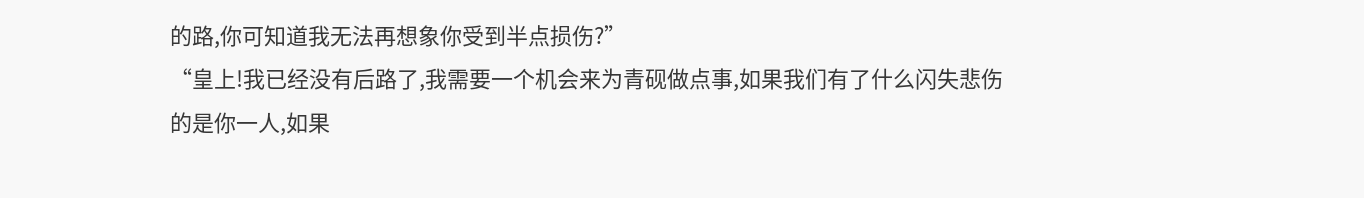的路,你可知道我无法再想象你受到半点损伤?”
“皇上!我已经没有后路了,我需要一个机会来为青砚做点事,如果我们有了什么闪失悲伤的是你一人,如果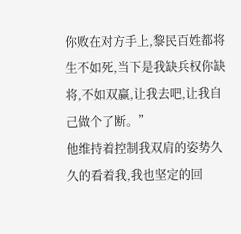你败在对方手上,黎民百姓都将生不如死,当下是我缺兵权你缺将,不如双赢,让我去吧,让我自己做个了断。”
他维持着控制我双肩的姿势久久的看着我,我也坚定的回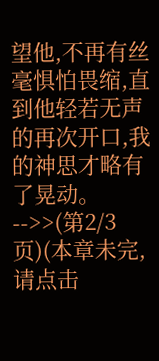望他,不再有丝毫惧怕畏缩,直到他轻若无声的再次开口,我的神思才略有了晃动。
-->>(第2/3页)(本章未完,请点击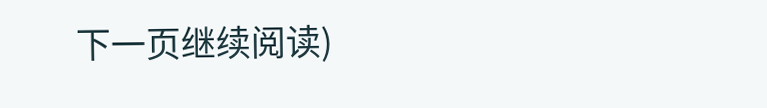下一页继续阅读)